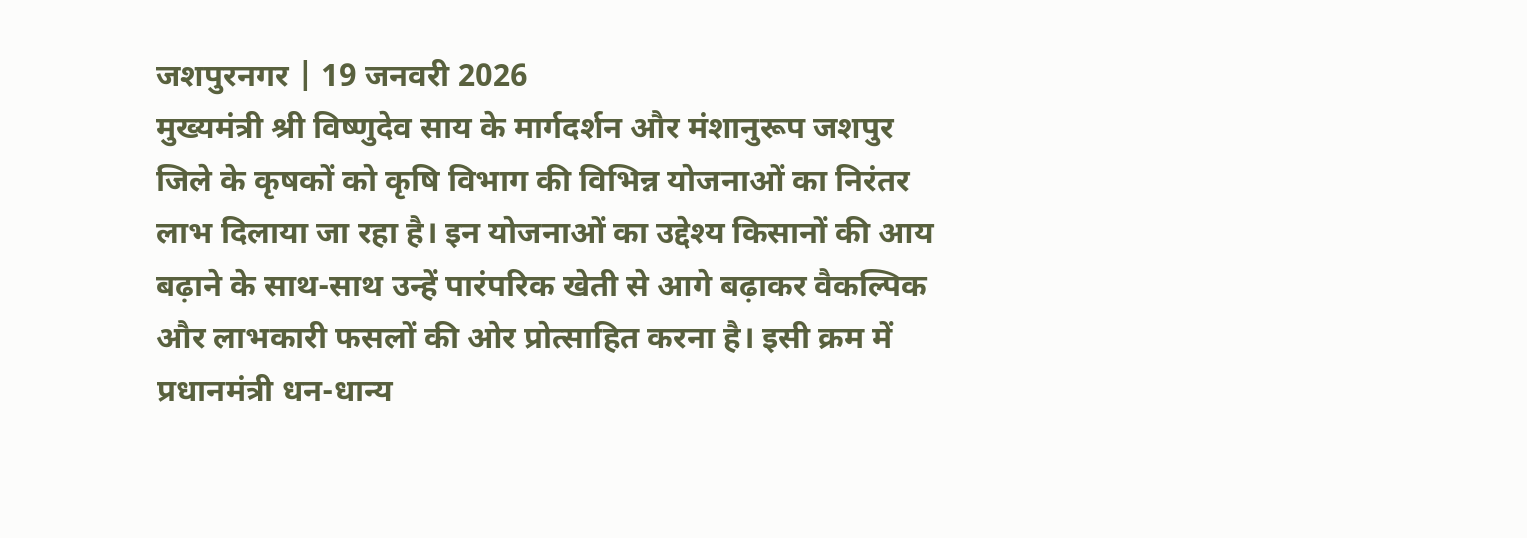जशपुरनगर | 19 जनवरी 2026
मुख्यमंत्री श्री विष्णुदेव साय के मार्गदर्शन और मंशानुरूप जशपुर जिले के कृषकों को कृषि विभाग की विभिन्न योजनाओं का निरंतर लाभ दिलाया जा रहा है। इन योजनाओं का उद्देश्य किसानों की आय बढ़ाने के साथ-साथ उन्हें पारंपरिक खेती से आगे बढ़ाकर वैकल्पिक और लाभकारी फसलों की ओर प्रोत्साहित करना है। इसी क्रम में प्रधानमंत्री धन-धान्य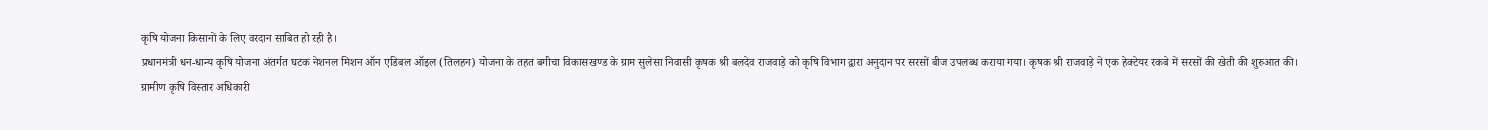कृषि योजना किसानों के लिए वरदान साबित हो रही है।
प्रधानमंत्री धन-धान्य कृषि योजना अंतर्गत घटक नेशनल मिशन ऑन एडिबल ऑइल (तिलहन) योजना के तहत बगीचा विकासखण्ड के ग्राम सुलेसा निवासी कृषक श्री बलदेव राजवाड़े को कृषि विभाग द्वारा अनुदान पर सरसों बीज उपलब्ध कराया गया। कृषक श्री राजवाड़े ने एक हेक्टेयर रकबे में सरसों की खेती की शुरुआत की।
ग्रामीण कृषि विस्तार अधिकारी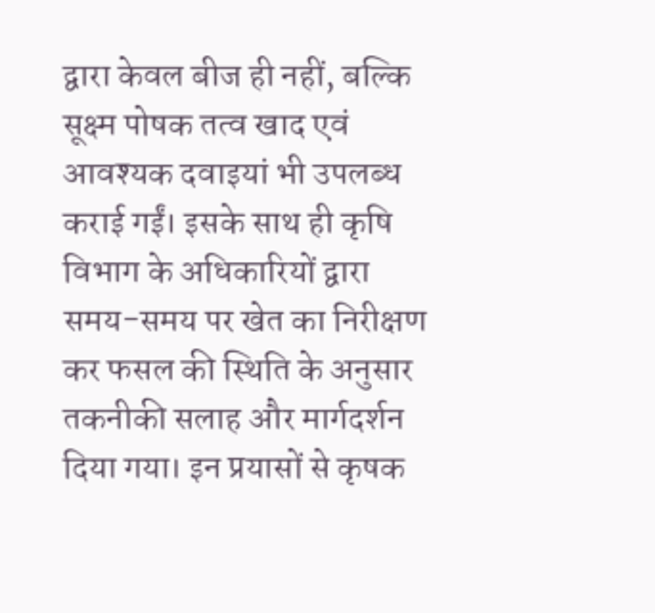द्वारा केवल बीज ही नहीं, बल्कि सूक्ष्म पोषक तत्व खाद एवं आवश्यक दवाइयां भी उपलब्ध कराई गईं। इसके साथ ही कृषि विभाग के अधिकारियों द्वारा समय-समय पर खेत का निरीक्षण कर फसल की स्थिति के अनुसार तकनीकी सलाह और मार्गदर्शन दिया गया। इन प्रयासों से कृषक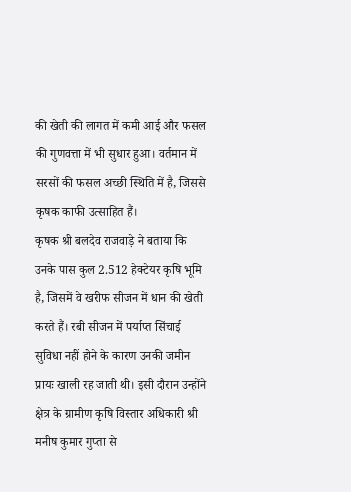की खेती की लागत में कमी आई और फसल की गुणवत्ता में भी सुधार हुआ। वर्तमान में सरसों की फसल अच्छी स्थिति में है, जिससे कृषक काफी उत्साहित हैं।
कृषक श्री बलदेव राजवाड़े ने बताया कि उनके पास कुल 2.512 हेक्टेयर कृषि भूमि है, जिसमें वे खरीफ सीजन में धान की खेती करते हैं। रबी सीजन में पर्याप्त सिंचाई सुविधा नहीं होने के कारण उनकी जमीन प्रायः खाली रह जाती थी। इसी दौरान उन्होंने क्षेत्र के ग्रामीण कृषि विस्तार अधिकारी श्री मनीष कुमार गुप्ता से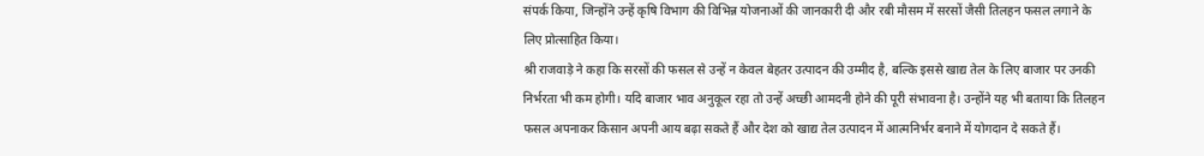संपर्क किया, जिन्होंने उन्हें कृषि विभाग की विभिन्न योजनाओं की जानकारी दी और रबी मौसम में सरसों जैसी तिलहन फसल लगाने के लिए प्रोत्साहित किया।
श्री राजवाड़े ने कहा कि सरसों की फसल से उन्हें न केवल बेहतर उत्पादन की उम्मीद है, बल्कि इससे खाद्य तेल के लिए बाजार पर उनकी निर्भरता भी कम होगी। यदि बाजार भाव अनुकूल रहा तो उन्हें अच्छी आमदनी होने की पूरी संभावना है। उन्होंने यह भी बताया कि तिलहन फसल अपनाकर किसान अपनी आय बढ़ा सकते हैं और देश को खाद्य तेल उत्पादन में आत्मनिर्भर बनाने में योगदान दे सकते हैं।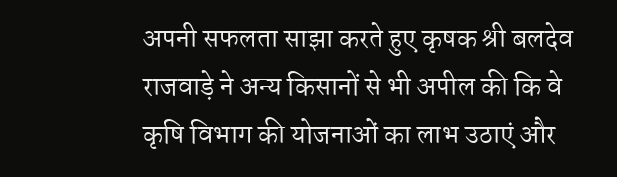अपनी सफलता साझा करते हुए कृषक श्री बलदेव राजवाड़े ने अन्य किसानों से भी अपील की कि वे कृषि विभाग की योजनाओं का लाभ उठाएं और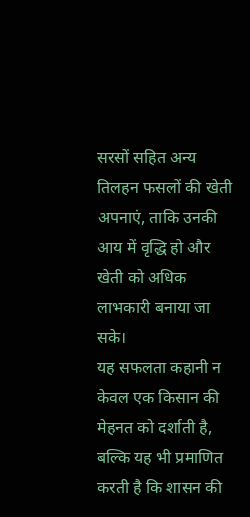सरसों सहित अन्य तिलहन फसलों की खेती अपनाएं, ताकि उनकी आय में वृद्धि हो और खेती को अधिक लाभकारी बनाया जा सके।
यह सफलता कहानी न केवल एक किसान की मेहनत को दर्शाती है, बल्कि यह भी प्रमाणित करती है कि शासन की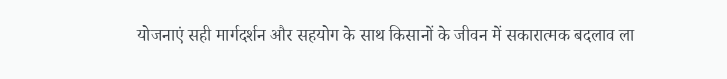योजनाएं सही मार्गदर्शन और सहयोग के साथ किसानों के जीवन में सकारात्मक बदलाव ला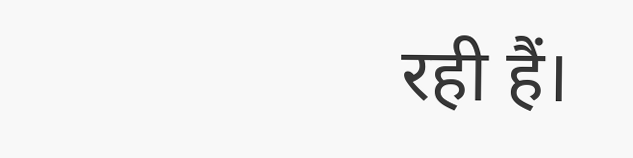रही हैं।